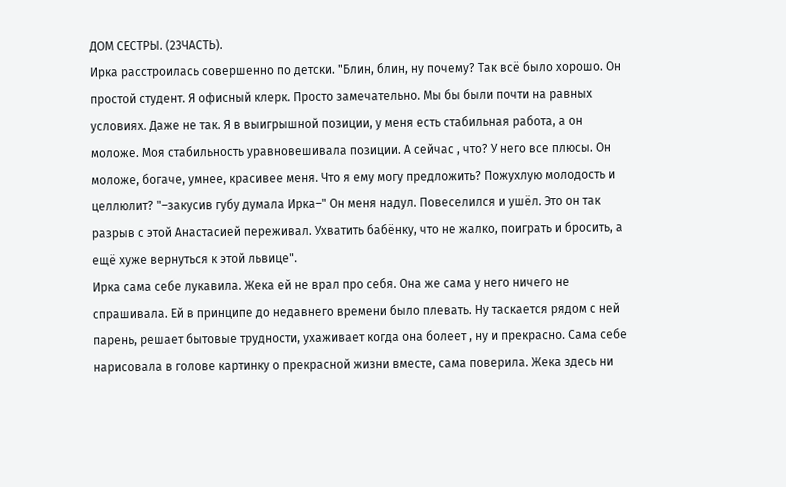ДОМ СЕСТРЫ. (23ЧАСТЬ).
Ирка расстроилась совершенно по детски. "Блин, блин, ну почему? Так всё было хорошо. Он простой студент. Я офисный клерк. Просто замечательно. Мы бы были почти на равных условиях. Даже не так. Я в выигрышной позиции, у меня есть стабильная работа, а он моложе. Моя стабильность уравновешивала позиции. А сейчас , что? У него все плюсы. Он моложе, богаче, умнее, красивее меня. Что я ему могу предложить? Пожухлую молодость и целлюлит? "–закусив губу думала Ирка–" Он меня надул. Повеселился и ушёл. Это он так разрыв с этой Анастасией переживал. Ухватить бабёнку, что не жалко, поиграть и бросить, а ещё хуже вернуться к этой львице".
Ирка сама себе лукавила. Жека ей не врал про себя. Она же сама у него ничего не спрашивала. Ей в принципе до недавнего времени было плевать. Ну таскается рядом с ней парень, решает бытовые трудности, ухаживает когда она болеет , ну и прекрасно. Сама себе нарисовала в голове картинку о прекрасной жизни вместе, сама поверила. Жека здесь ни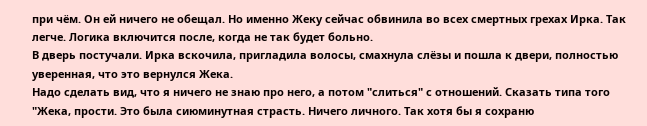при чём. Он ей ничего не обещал. Но именно Жеку сейчас обвинила во всех смертных грехах Ирка. Так легче. Логика включится после, когда не так будет больно.
В дверь постучали. Ирка вскочила, пригладила волосы, смахнула слёзы и пошла к двери, полностью уверенная, что это вернулся Жека.
Надо сделать вид, что я ничего не знаю про него, а потом "слиться" с отношений. Сказать типа того "Жека, прости. Это была сиюминутная страсть. Ничего личного. Так хотя бы я сохраню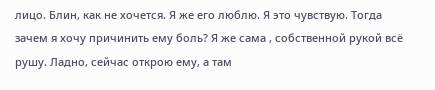лицо. Блин, как не хочется. Я же его люблю. Я это чувствую. Тогда зачем я хочу причинить ему боль? Я же сама , собственной рукой всё рушу. Ладно, сейчас открою ему, а там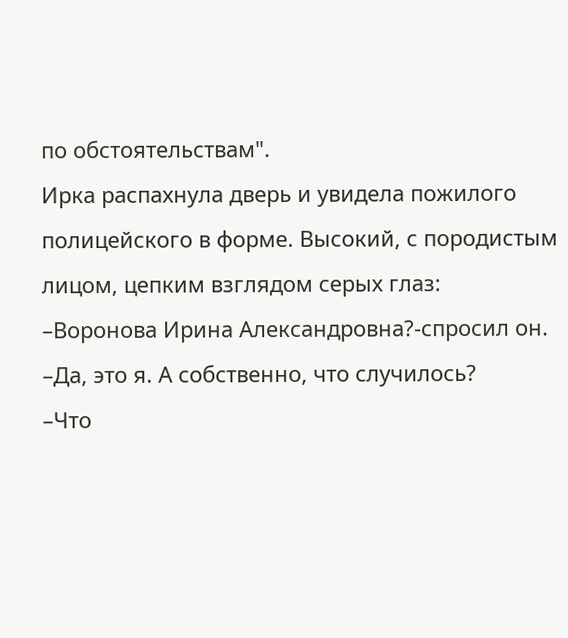по обстоятельствам".
Ирка распахнула дверь и увидела пожилого полицейского в форме. Высокий, с породистым лицом, цепким взглядом серых глаз:
–Воронова Ирина Александровна?-спросил он.
–Да, это я. А собственно, что случилось?
–Что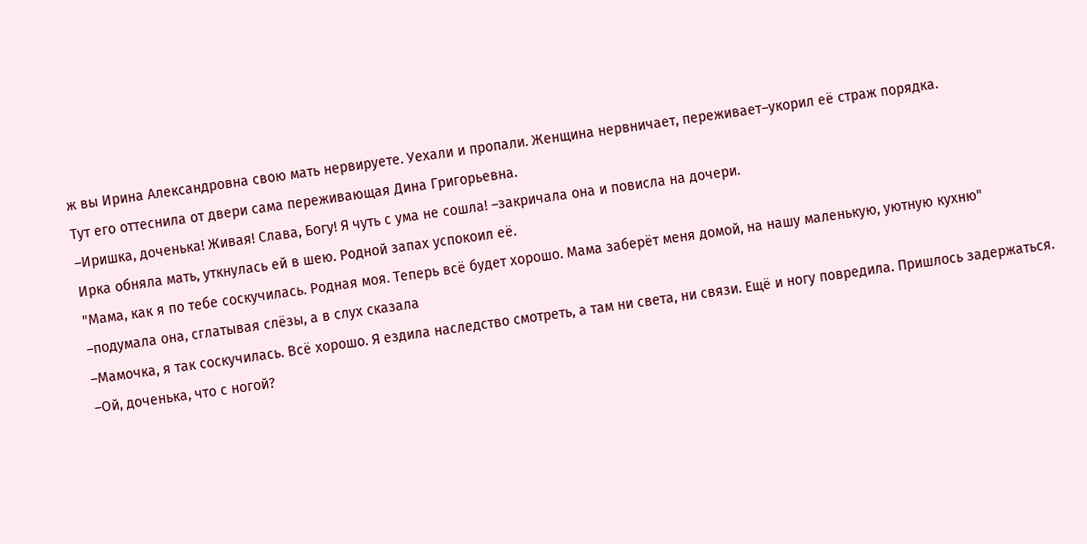ж вы Ирина Александровна свою мать нервируете. Уехали и пропали. Женщина нервничает, переживает–укорил её страж порядка.
Тут его оттеснила от двери сама переживающая Дина Григорьевна.
–Иришка, доченька! Живая! Слава, Богу! Я чуть с ума не сошла! –закричала она и повисла на дочери.
Ирка обняла мать, уткнулась ей в шею. Родной запах успокоил её.
"Мама, как я по тебе соскучилась. Родная моя. Теперь всё будет хорошо. Мама заберёт меня домой, на нашу маленькую, уютную кухню" –подумала она, сглатывая слёзы, а в слух сказала
–Мамочка, я так соскучилась. Всё хорошо. Я ездила наследство смотреть, а там ни света, ни связи. Ещё и ногу повредила. Пришлось задержаться.
–Ой, доченька, что с ногой?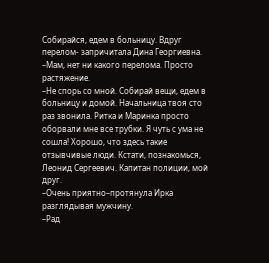Собирайся, едем в больницу. Вдруг перелом- запричитала Дина Георгиевна.
–Мам, нет ни какого перелома. Просто растяжение.
–Не спорь со мной. Собирай вещи, едем в больницу и домой. Начальница твоя сто раз звонила. Ритка и Маринка просто оборвали мне все трубки. Я чуть с ума не сошла! Хорошо, что здесь такие отзывчивые люди. Кстати, познакомься, Леонид Сергеевич. Капитан полиции, мой друг.
–Очень приятно–протянула Ирка разглядывая мужчину.
–Рад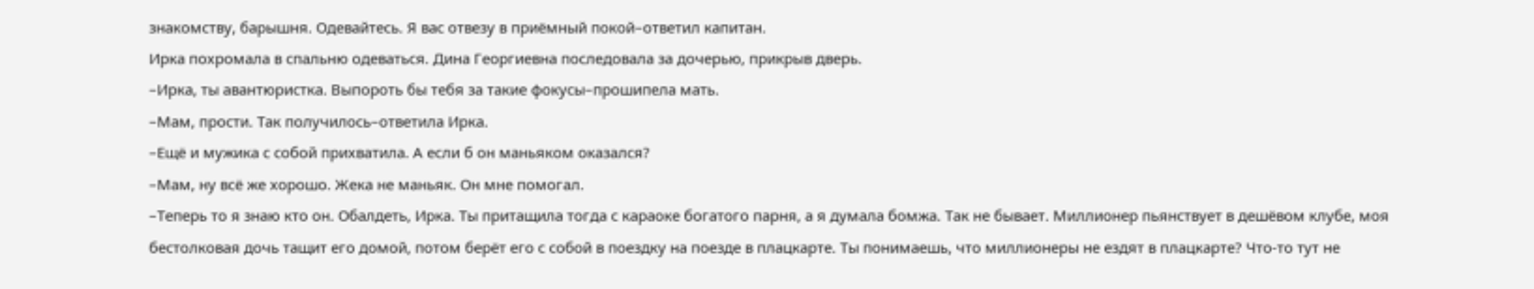знакомству, барышня. Одевайтесь. Я вас отвезу в приёмный покой–ответил капитан.
Ирка похромала в спальню одеваться. Дина Георгиевна последовала за дочерью, прикрыв дверь.
–Ирка, ты авантюристка. Выпороть бы тебя за такие фокусы–прошипела мать.
–Мам, прости. Так получилось–ответила Ирка.
–Ещё и мужика с собой прихватила. А если б он маньяком оказался?
–Мам, ну всё же хорошо. Жека не маньяк. Он мне помогал.
–Теперь то я знаю кто он. Обалдеть, Ирка. Ты притащила тогда с караоке богатого парня, а я думала бомжа. Так не бывает. Миллионер пьянствует в дешёвом клубе, моя бестолковая дочь тащит его домой, потом берёт его с собой в поездку на поезде в плацкарте. Ты понимаешь, что миллионеры не ездят в плацкарте? Что-то тут не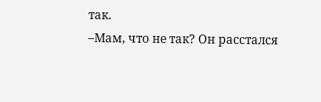так.
–Мам, что не так? Он расстался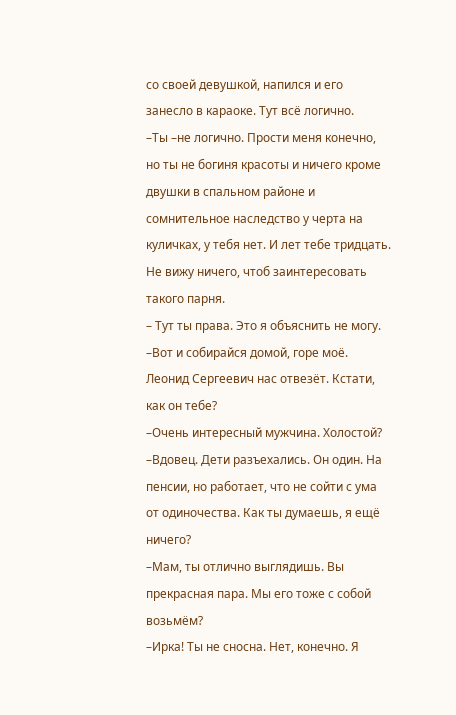со своей девушкой, напился и его занесло в караоке. Тут всё логично.
–Ты –не логично. Прости меня конечно, но ты не богиня красоты и ничего кроме двушки в спальном районе и сомнительное наследство у черта на куличках, у тебя нет. И лет тебе тридцать. Не вижу ничего, чтоб заинтересовать такого парня.
– Тут ты права. Это я объяснить не могу.
–Вот и собирайся домой, горе моё. Леонид Сергеевич нас отвезёт. Кстати, как он тебе?
–Очень интересный мужчина. Холостой?
–Вдовец. Дети разъехались. Он один. На пенсии, но работает, что не сойти с ума от одиночества. Как ты думаешь, я ещё ничего?
–Мам, ты отлично выглядишь. Вы прекрасная пара. Мы его тоже с собой возьмём?
–Ирка! Ты не сносна. Нет, конечно. Я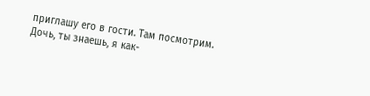приглашу его в гости. Там посмотрим. Дочь, ты знаешь, я как-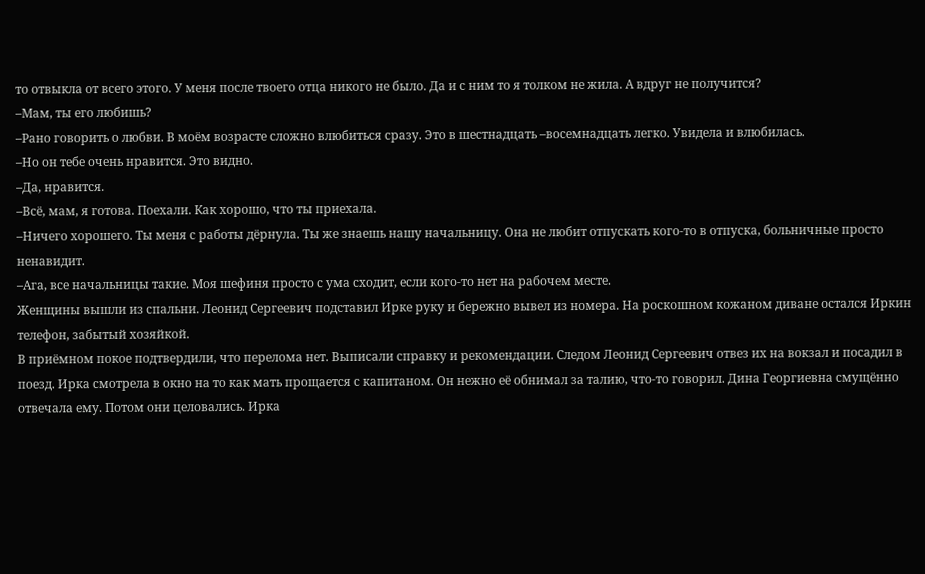то отвыкла от всего этого. У меня после твоего отца никого не было. Да и с ним то я толком не жила. А вдруг не получится?
–Мам, ты его любишь?
–Рано говорить о любви. В моём возрасте сложно влюбиться сразу. Это в шестнадцать –восемнадцать легко. Увидела и влюбилась.
–Но он тебе очень нравится. Это видно.
–Да, нравится.
–Всё, мам, я готова. Поехали. Как хорошо, что ты приехала.
–Ничего хорошего. Ты меня с работы дёрнула. Ты же знаешь нашу начальницу. Она не любит отпускать кого-то в отпуска, больничные просто ненавидит.
–Ага, все начальницы такие. Моя шефиня просто с ума сходит, если кого-то нет на рабочем месте.
Женщины вышли из спальни. Леонид Сергеевич подставил Ирке руку и бережно вывел из номера. На роскошном кожаном диване остался Иркин телефон, забытый хозяйкой.
В приёмном покое подтвердили, что перелома нет. Выписали справку и рекомендации. Следом Леонид Сергеевич отвез их на вокзал и посадил в поезд. Ирка смотрела в окно на то как мать прощается с капитаном. Он нежно её обнимал за талию, что-то говорил. Дина Георгиевна смущённо отвечала ему. Потом они целовались. Ирка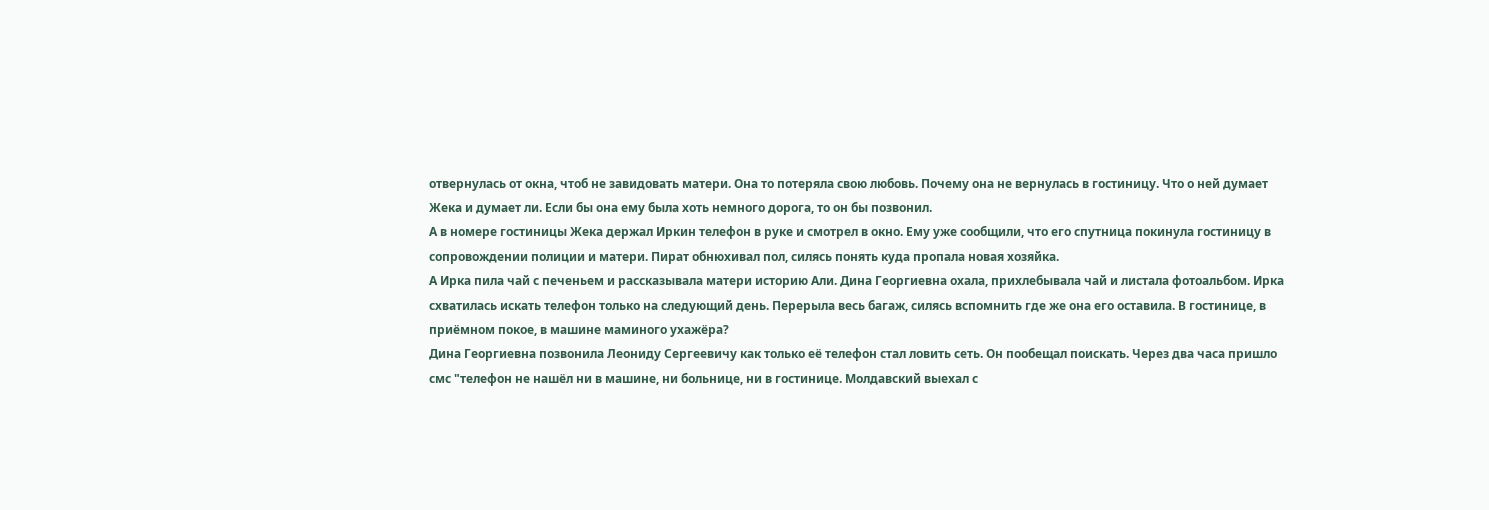отвернулась от окна, чтоб не завидовать матери. Она то потеряла свою любовь. Почему она не вернулась в гостиницу. Что о ней думает Жека и думает ли. Если бы она ему была хоть немного дорога, то он бы позвонил.
А в номере гостиницы Жека держал Иркин телефон в руке и смотрел в окно. Ему уже сообщили, что его спутница покинула гостиницу в сопровождении полиции и матери. Пират обнюхивал пол, силясь понять куда пропала новая хозяйка.
А Ирка пила чай с печеньем и рассказывала матери историю Али. Дина Георгиевна охала, прихлебывала чай и листала фотоальбом. Ирка схватилась искать телефон только на следующий день. Перерыла весь багаж, силясь вспомнить где же она его оставила. В гостинице, в приёмном покое, в машине маминого ухажёра?
Дина Георгиевна позвонила Леониду Сергеевичу как только её телефон стал ловить сеть. Он пообещал поискать. Через два часа пришло смс "телефон не нашёл ни в машине, ни больнице, ни в гостинице. Молдавский выехал с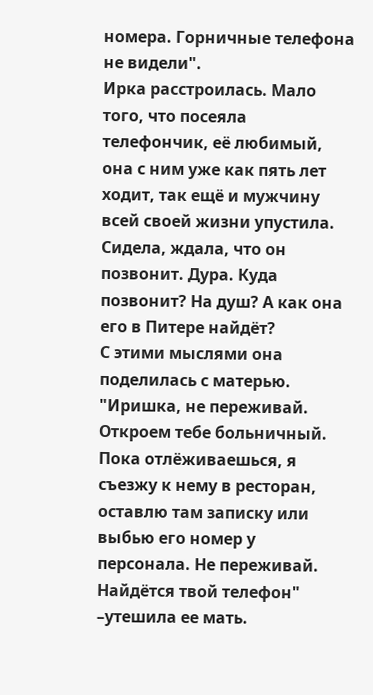номера. Горничные телефона не видели".
Ирка расстроилась. Мало того, что посеяла телефончик, её любимый, она с ним уже как пять лет ходит, так ещё и мужчину всей своей жизни упустила. Сидела, ждала, что он позвонит. Дура. Куда позвонит? На душ? А как она его в Питере найдёт?
С этими мыслями она поделилась с матерью.
"Иришка, не переживай. Откроем тебе больничный. Пока отлёживаешься, я съезжу к нему в ресторан, оставлю там записку или выбью его номер у персонала. Не переживай. Найдётся твой телефон" –утешила ее мать.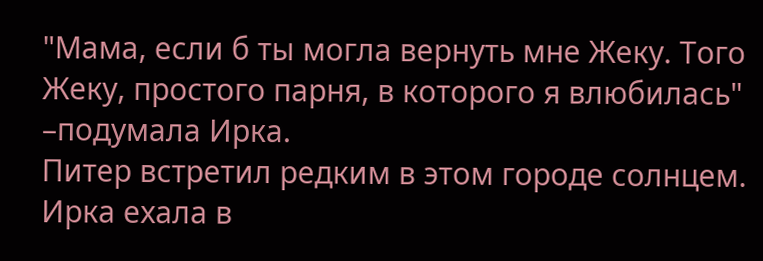"Мама, если б ты могла вернуть мне Жеку. Того Жеку, простого парня, в которого я влюбилась" –подумала Ирка.
Питер встретил редким в этом городе солнцем. Ирка ехала в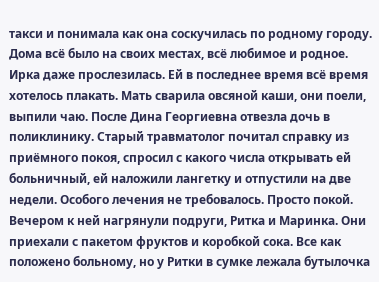такси и понимала как она соскучилась по родному городу. Дома всё было на своих местах, всё любимое и родное. Ирка даже прослезилась. Ей в последнее время всё время хотелось плакать. Мать сварила овсяной каши, они поели, выпили чаю. После Дина Георгиевна отвезла дочь в поликлинику. Старый травматолог почитал справку из приёмного покоя, спросил с какого числа открывать ей больничный, ей наложили лангетку и отпустили на две недели. Особого лечения не требовалось. Просто покой.
Вечером к ней нагрянули подруги, Ритка и Маринка. Они приехали с пакетом фруктов и коробкой сока. Все как положено больному, но у Ритки в сумке лежала бутылочка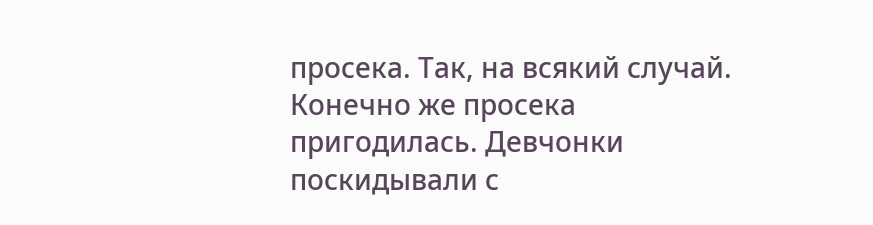просека. Так, на всякий случай. Конечно же просека пригодилась. Девчонки поскидывали с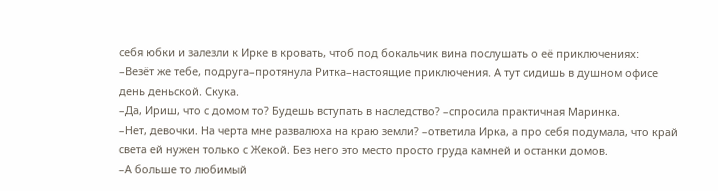себя юбки и залезли к Ирке в кровать, чтоб под бокальчик вина послушать о её приключениях:
–Везёт же тебе, подруга–протянула Ритка–настоящие приключения. А тут сидишь в душном офисе день деньской. Скука.
–Да, Ириш, что с домом то? Будешь вступать в наследство? –спросила практичная Маринка.
–Нет, девочки. На черта мне развалюха на краю земли? –ответила Ирка, а про себя подумала, что край света ей нужен только с Жекой. Без него это место просто груда камней и останки домов.
–А больше то любимый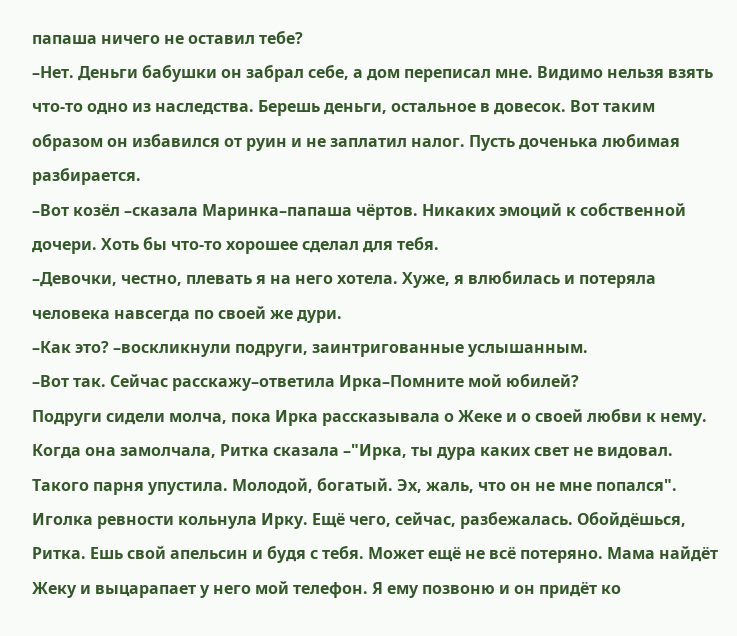папаша ничего не оставил тебе?
–Нет. Деньги бабушки он забрал себе, а дом переписал мне. Видимо нельзя взять что-то одно из наследства. Берешь деньги, остальное в довесок. Вот таким образом он избавился от руин и не заплатил налог. Пусть доченька любимая разбирается.
–Вот козёл –сказала Маринка–папаша чёртов. Никаких эмоций к собственной дочери. Хоть бы что-то хорошее сделал для тебя.
–Девочки, честно, плевать я на него хотела. Хуже, я влюбилась и потеряла человека навсегда по своей же дури.
–Как это? –воскликнули подруги, заинтригованные услышанным.
–Вот так. Сейчас расскажу–ответила Ирка–Помните мой юбилей?
Подруги сидели молча, пока Ирка рассказывала о Жеке и о своей любви к нему. Когда она замолчала, Ритка сказала –"Ирка, ты дура каких свет не видовал. Такого парня упустила. Молодой, богатый. Эх, жаль, что он не мне попался".
Иголка ревности кольнула Ирку. Ещё чего, сейчас, разбежалась. Обойдёшься, Ритка. Ешь свой апельсин и будя с тебя. Может ещё не всё потеряно. Мама найдёт Жеку и выцарапает у него мой телефон. Я ему позвоню и он придёт ко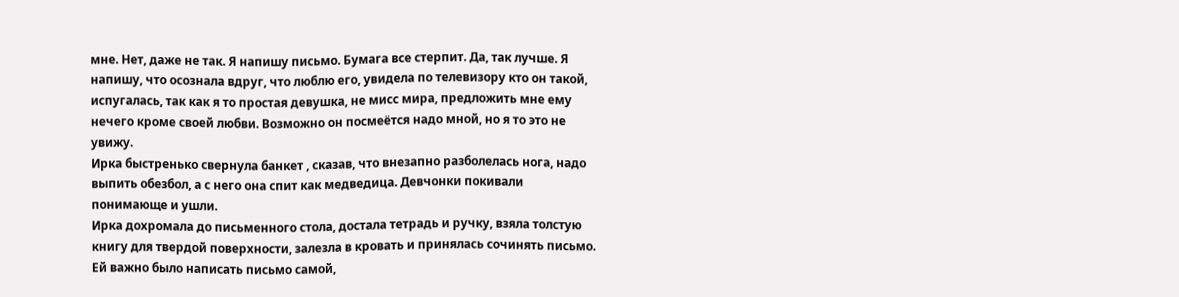мне. Нет, даже не так. Я напишу письмо. Бумага все стерпит. Да, так лучше. Я напишу, что осознала вдруг, что люблю его, увидела по телевизору кто он такой, испугалась, так как я то простая девушка, не мисс мира, предложить мне ему нечего кроме своей любви. Возможно он посмеётся надо мной, но я то это не увижу.
Ирка быстренько свернула банкет , сказав, что внезапно разболелась нога, надо выпить обезбол, а с него она спит как медведица. Девчонки покивали понимающе и ушли.
Ирка дохромала до письменного стола, достала тетрадь и ручку, взяла толстую книгу для твердой поверхности, залезла в кровать и принялась сочинять письмо. Ей важно было написать письмо самой,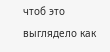чтоб это выглядело как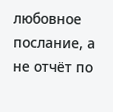любовное послание, а не отчёт по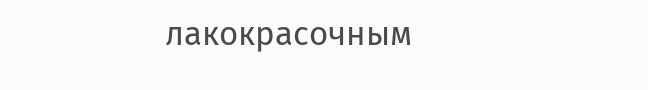лакокрасочным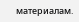материалам.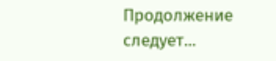Продолжение следует...